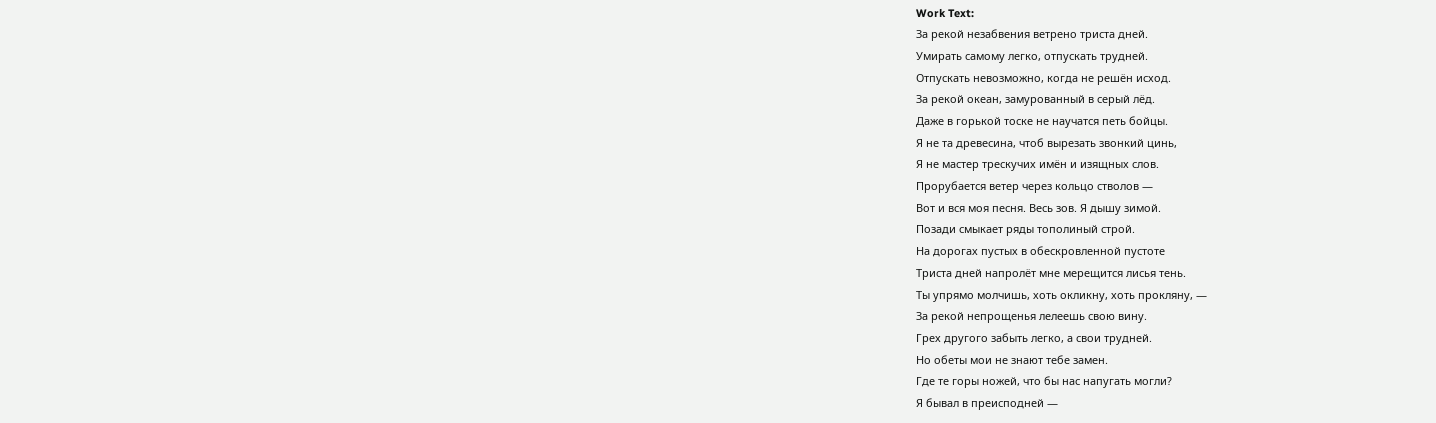Work Text:
За рекой незабвения ветрено триста дней.
Умирать самому легко, отпускать трудней.
Отпускать невозможно, когда не решён исход.
За рекой океан, замурованный в серый лёд.
Даже в горькой тоске не научатся петь бойцы.
Я не та древесина, чтоб вырезать звонкий цинь,
Я не мастер трескучих имён и изящных слов.
Прорубается ветер через кольцо стволов —
Вот и вся моя песня. Весь зов. Я дышу зимой.
Позади смыкает ряды тополиный строй.
На дорогах пустых в обескровленной пустоте
Триста дней напролёт мне мерещится лисья тень.
Ты упрямо молчишь, хоть окликну, хоть прокляну, —
За рекой непрощенья лелеешь свою вину.
Грех другого забыть легко, а свои трудней.
Но обеты мои не знают тебе замен.
Где те горы ножей, что бы нас напугать могли?
Я бывал в преисподней —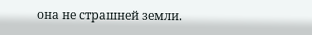она не страшней земли.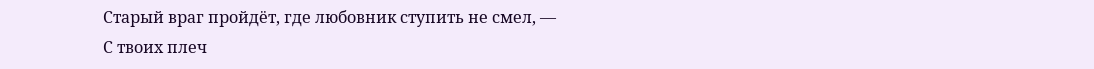Старый враг пройдёт, где любовник ступить не смел, —
С твоих плеч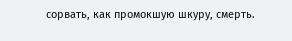сорвать, как промокшую шкуру, смерть.